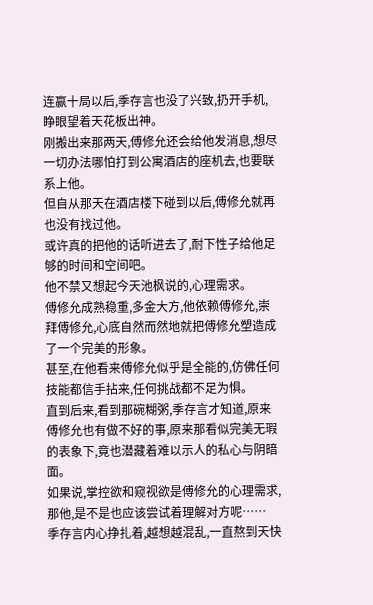连赢十局以后,季存言也没了兴致,扔开手机,睁眼望着天花板出神。
刚搬出来那两天,傅修允还会给他发消息,想尽一切办法哪怕打到公寓酒店的座机去,也要联系上他。
但自从那天在酒店楼下碰到以后,傅修允就再也没有找过他。
或许真的把他的话听进去了,耐下性子给他足够的时间和空间吧。
他不禁又想起今天池枫说的,心理需求。
傅修允成熟稳重,多金大方,他依赖傅修允,崇拜傅修允,心底自然而然地就把傅修允塑造成了一个完美的形象。
甚至,在他看来傅修允似乎是全能的,仿佛任何技能都信手拈来,任何挑战都不足为惧。
直到后来,看到那碗糊粥,季存言才知道,原来傅修允也有做不好的事,原来那看似完美无瑕的表象下,竟也潜藏着难以示人的私心与阴暗面。
如果说,掌控欲和窥视欲是傅修允的心理需求,那他,是不是也应该尝试着理解对方呢……
季存言内心挣扎着,越想越混乱,一直熬到天快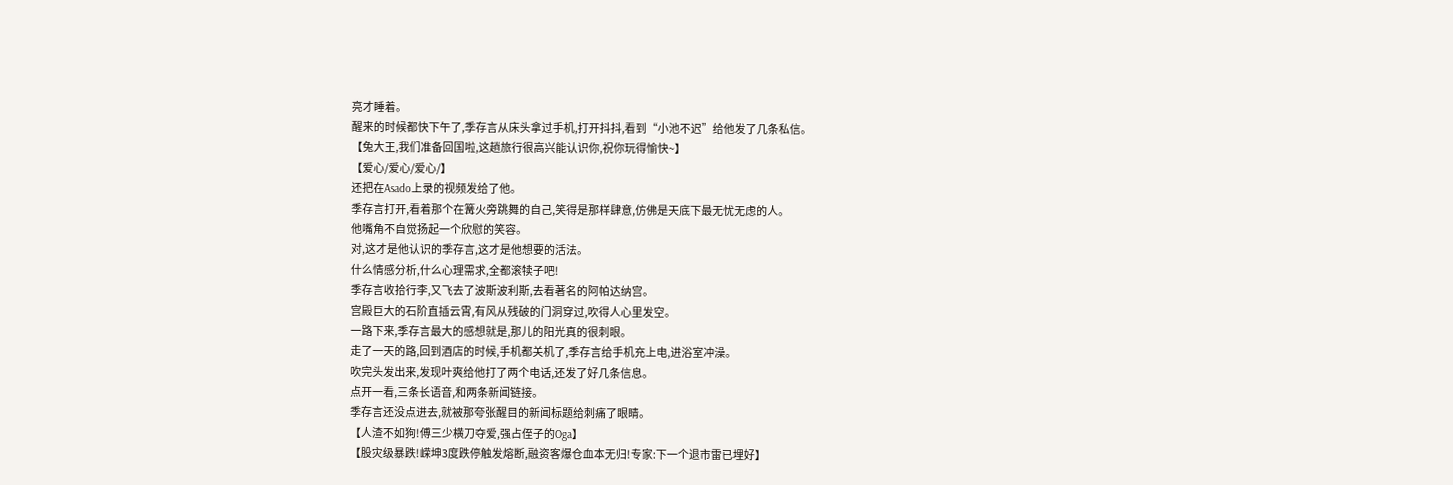亮才睡着。
醒来的时候都快下午了,季存言从床头拿过手机,打开抖抖,看到“小池不迟”给他发了几条私信。
【兔大王,我们准备回国啦,这趟旅行很高兴能认识你,祝你玩得愉快~】
【爱心/爱心/爱心/】
还把在Asado上录的视频发给了他。
季存言打开,看着那个在篝火旁跳舞的自己,笑得是那样肆意,仿佛是天底下最无忧无虑的人。
他嘴角不自觉扬起一个欣慰的笑容。
对,这才是他认识的季存言,这才是他想要的活法。
什么情感分析,什么心理需求,全都滚犊子吧!
季存言收拾行李,又飞去了波斯波利斯,去看著名的阿帕达纳宫。
宫殿巨大的石阶直插云霄,有风从残破的门洞穿过,吹得人心里发空。
一路下来,季存言最大的感想就是,那儿的阳光真的很刺眼。
走了一天的路,回到酒店的时候,手机都关机了,季存言给手机充上电,进浴室冲澡。
吹完头发出来,发现叶爽给他打了两个电话,还发了好几条信息。
点开一看,三条长语音,和两条新闻链接。
季存言还没点进去,就被那夸张醒目的新闻标题给刺痛了眼睛。
【人渣不如狗!傅三少横刀夺爱,强占侄子的Oga】
【股灾级暴跌!嵘坤3度跌停触发熔断,融资客爆仓血本无归!专家:下一个退市雷已埋好】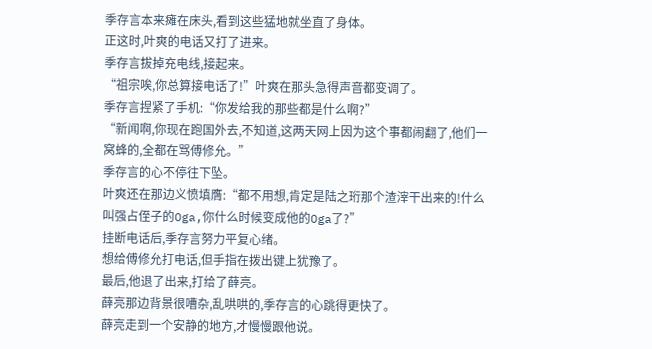季存言本来瘫在床头,看到这些猛地就坐直了身体。
正这时,叶爽的电话又打了进来。
季存言拔掉充电线,接起来。
“祖宗唉,你总算接电话了!”叶爽在那头急得声音都变调了。
季存言捏紧了手机:“你发给我的那些都是什么啊?”
“新闻啊,你现在跑国外去,不知道,这两天网上因为这个事都闹翻了,他们一窝蜂的,全都在骂傅修允。”
季存言的心不停往下坠。
叶爽还在那边义愤填膺:“都不用想,肯定是陆之珩那个渣滓干出来的!什么叫强占侄子的Oga,你什么时候变成他的Oga了?”
挂断电话后,季存言努力平复心绪。
想给傅修允打电话,但手指在拨出键上犹豫了。
最后,他退了出来,打给了薛亮。
薛亮那边背景很嘈杂,乱哄哄的,季存言的心跳得更快了。
薛亮走到一个安静的地方,才慢慢跟他说。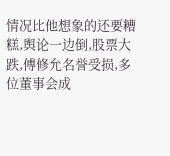情况比他想象的还要糟糕,舆论一边倒,股票大跌,傅修允名誉受损,多位董事会成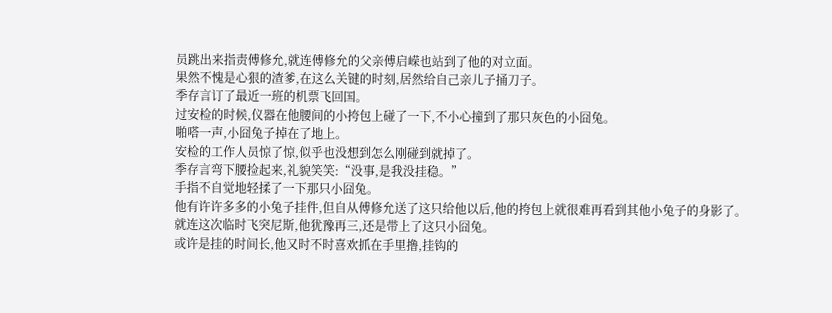员跳出来指责傅修允,就连傅修允的父亲傅启嵘也站到了他的对立面。
果然不愧是心狠的渣爹,在这么关键的时刻,居然给自己亲儿子捅刀子。
季存言订了最近一班的机票飞回国。
过安检的时候,仪器在他腰间的小挎包上碰了一下,不小心撞到了那只灰色的小囧兔。
啪嗒一声,小囧兔子掉在了地上。
安检的工作人员惊了惊,似乎也没想到怎么刚碰到就掉了。
季存言弯下腰捡起来,礼貌笑笑:“没事,是我没挂稳。”
手指不自觉地轻揉了一下那只小囧兔。
他有许许多多的小兔子挂件,但自从傅修允送了这只给他以后,他的挎包上就很难再看到其他小兔子的身影了。
就连这次临时飞突尼斯,他犹豫再三,还是带上了这只小囧兔。
或许是挂的时间长,他又时不时喜欢抓在手里撸,挂钩的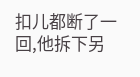扣儿都断了一回,他拆下另